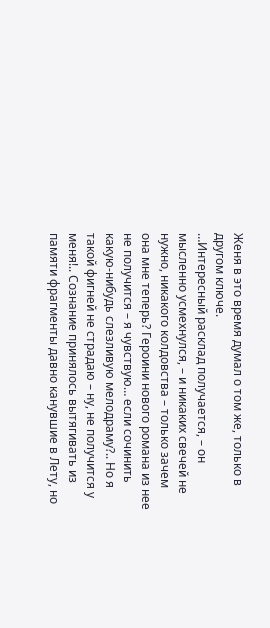Женя в это время думал о том же, только в другом ключе.
…Интересный расклад получается, – он мысленно усмехнулся, – и никаких свечей не нужно, никакого колдовства – только зачем она мне теперь? Героини нового романа из нее не получится – я чувствую… если сочинить какую-нибудь слезливую мелодраму?.. Но я такой фигней не страдаю – ну, не получится у меня!.. Сознание принялось вытягивать из памяти фрагменты давно канувшие в Лету, но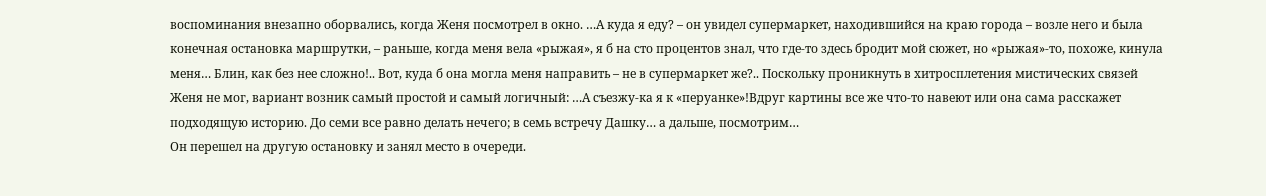воспоминания внезапно оборвались, когда Женя посмотрел в окно. …А куда я еду? – он увидел супермаркет, находившийся на краю города – возле него и была конечная остановка маршрутки, – раньше, когда меня вела «рыжая», я б на сто процентов знал, что где-то здесь бродит мой сюжет, но «рыжая»-то, похоже, кинула меня… Блин, как без нее сложно!.. Вот, куда б она могла меня направить – не в супермаркет же?.. Поскольку проникнуть в хитросплетения мистических связей Женя не мог, вариант возник самый простой и самый логичный: …А съезжу-ка я к «перуанке»!Вдруг картины все же что-то навеют или она сама расскажет подходящую историю. До семи все равно делать нечего; в семь встречу Дашку… а дальше, посмотрим…
Он перешел на другую остановку и занял место в очереди.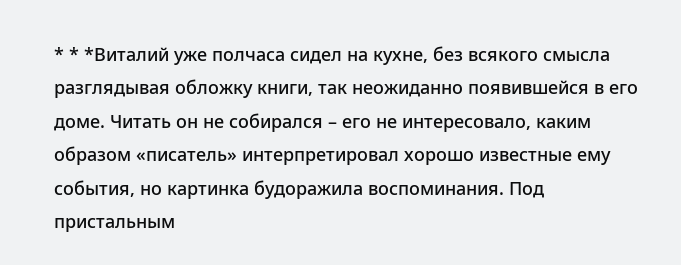* * *Виталий уже полчаса сидел на кухне, без всякого смысла разглядывая обложку книги, так неожиданно появившейся в его доме. Читать он не собирался – его не интересовало, каким образом «писатель» интерпретировал хорошо известные ему события, но картинка будоражила воспоминания. Под пристальным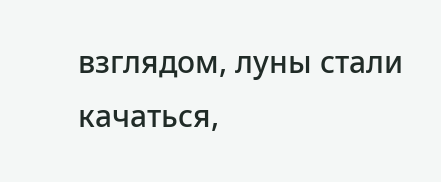взглядом, луны стали качаться,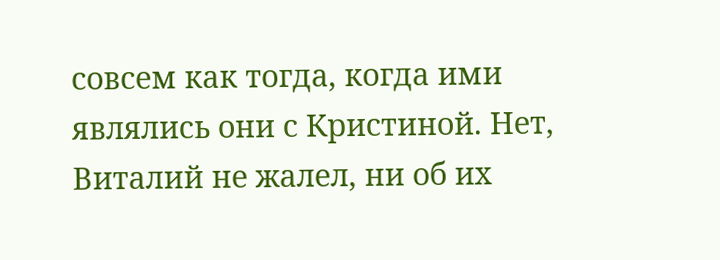совсем как тогда, когда ими являлись они с Кристиной. Нет, Виталий не жалел, ни об их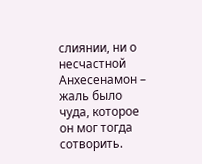слиянии, ни о несчастной Анхесенамон – жаль было чуда, которое он мог тогда сотворить.